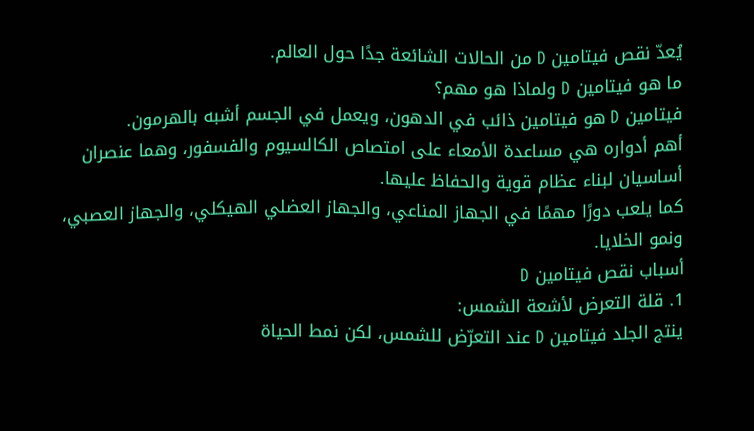يُعدّ نقص فيتامين D من الحالات الشائعة جدًا حول العالم.
ما هو فيتامين D ولماذا هو مهم؟
فيتامين D هو فيتامين ذائب في الدهون، ويعمل في الجسم أشبه بالهرمون.
أهم أدواره هي مساعدة الأمعاء على امتصاص الكالسيوم والفسفور، وهما عنصران أساسيان لبناء عظام قوية والحفاظ عليها.
كما يلعب دورًا مهمًا في الجهاز المناعي، والجهاز العضلي الهيكلي، والجهاز العصبي، ونمو الخلايا.
أسباب نقص فيتامين D
1. قلة التعرض لأشعة الشمس:
ينتج الجلد فيتامين D عند التعرّض للشمس، لكن نمط الحياة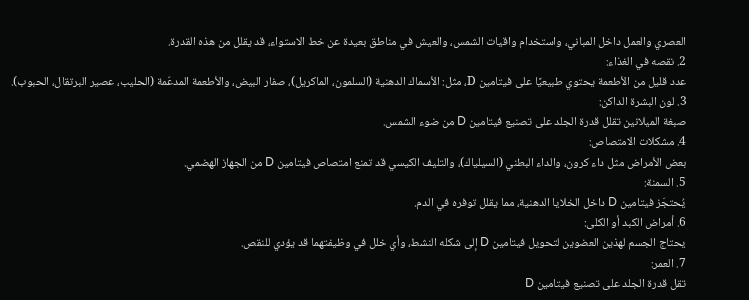العصري والعمل داخل المباني، واستخدام واقيات الشمس، والعيش في مناطق بعيدة عن خط الاستواء، قد يقلل من هذه القدرة.
2. نقصه في الغذاء:
عدد قليل من الأطعمة يحتوي طبيعيًا على فيتامين D، مثل: الأسماك الدهنية (السلمون، الماكريل)، صفار البيض، والأطعمة المدعّمة (الحليب، عصير البرتقال، الحبوب).
3. لون البشرة الداكن:
صبغة الميلانين تقلل قدرة الجلد على تصنيع فيتامين D من ضوء الشمس.
4. مشكلات الامتصاص:
بعض الأمراض مثل داء كرون، والداء البطني (السيلياك)، والتليف الكيسي قد تمنع امتصاص فيتامين D من الجهاز الهضمي.
5. السمنة:
يُحتجَز فيتامين D داخل الخلايا الدهنية، مما يقلل توفره في الدم.
6. أمراض الكبد أو الكلى:
يحتاج الجسم لهذين العضوين لتحويل فيتامين D إلى شكله النشط، وأي خلل في وظيفتهما قد يؤدي للنقص.
7. العمر:
تقل قدرة الجلد على تصنيع فيتامين D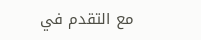مع التقدم في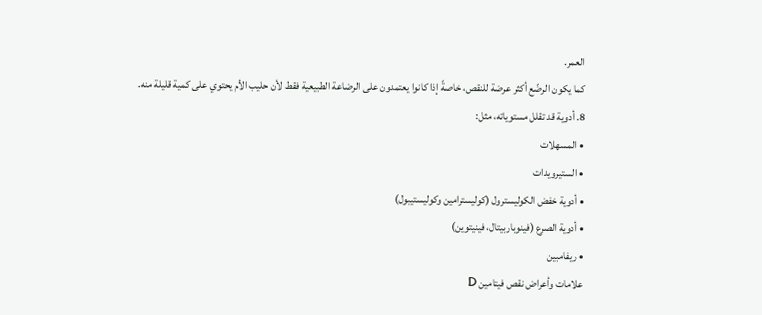العمر.
كما يكون الرضّع أكثر عرضة للنقص، خاصةً إذا كانوا يعتمدون على الرضاعة الطبيعية فقط لأن حليب الأم يحتوي على كمية قليلة منه.
8. أدوية قد تقلل مستوياته، مثل:
• المسهلات
• الستيرويدات
• أدوية خفض الكوليسترول (كوليسترامين وكوليستيبول)
• أدوية الصرع (فينوباربيتال، فينيتوين)
• ريفامبين
علامات وأعراض نقص فيتامين D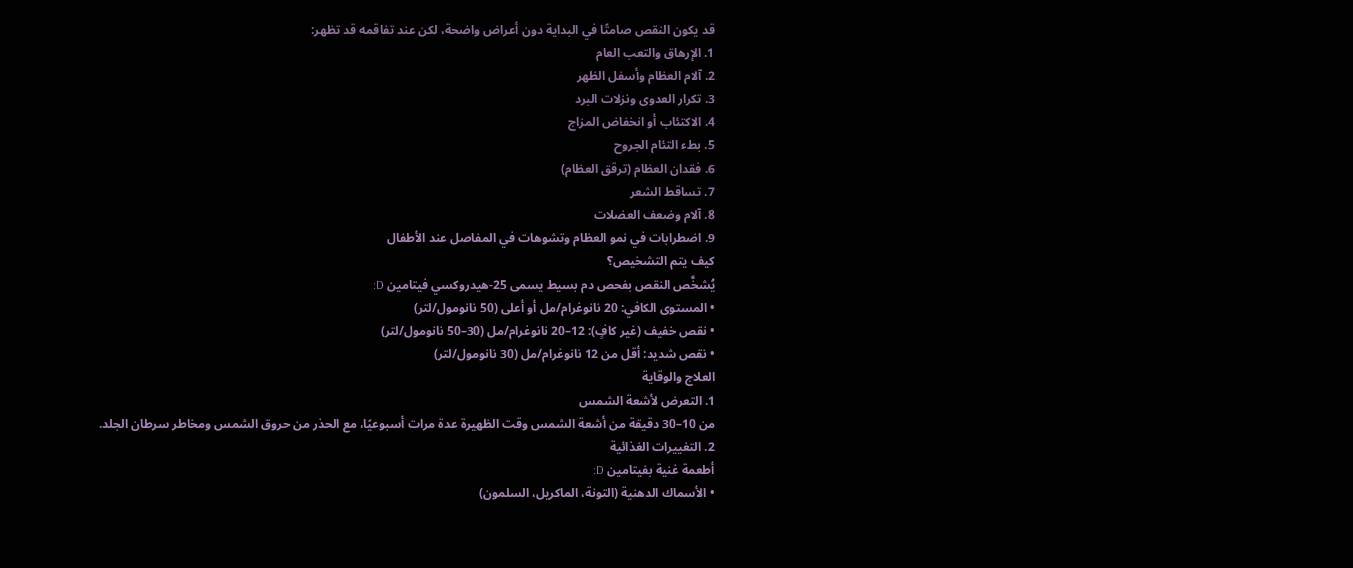قد يكون النقص صامتًا في البداية دون أعراض واضحة، لكن عند تفاقمه قد تظهر:
1. الإرهاق والتعب العام
2. آلام العظام وأسفل الظهر
3. تكرار العدوى ونزلات البرد
4. الاكتئاب أو انخفاض المزاج
5. بطء التئام الجروح
6. فقدان العظام (ترقق العظام)
7. تساقط الشعر
8. آلام وضعف العضلات
9. اضطرابات في نمو العظام وتشوهات في المفاصل عند الأطفال
كيف يتم التشخيص؟
يُشخَّص النقص بفحص دم بسيط يسمى 25-هيدروكسي فيتامين D:
• المستوى الكافي: 20 نانوغرام/مل أو أعلى (50 نانومول/لتر)
• نقص خفيف (غير كافٍ): 12–20 نانوغرام/مل (30–50 نانومول/لتر)
• نقص شديد: أقل من 12 نانوغرام/مل (30 نانومول/لتر)
العلاج والوقاية
1. التعرض لأشعة الشمس
من 10–30 دقيقة من أشعة الشمس وقت الظهيرة عدة مرات أسبوعيًا، مع الحذر من حروق الشمس ومخاطر سرطان الجلد.
2. التغييرات الغذائية
أطعمة غنية بفيتامين D:
• الأسماك الدهنية (التونة، الماكريل، السلمون)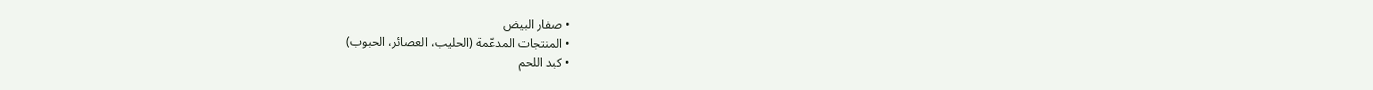• صفار البيض
• المنتجات المدعّمة (الحليب، العصائر، الحبوب)
• كبد اللحم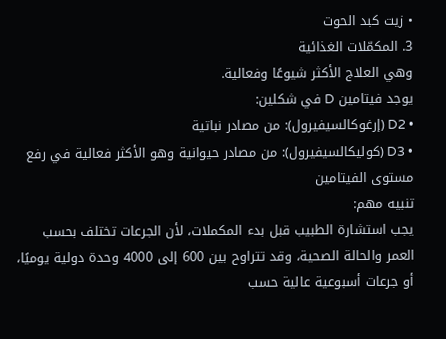• زيت كبد الحوت
3. المكمّلات الغذائية
وهي العلاج الأكثر شيوعًا وفعالية.
يوجد فيتامين D في شكلين:
• D2 (إرغوكالسيفيرول): من مصادر نباتية
• D3 (كوليكالسيفيرول): من مصادر حيوانية وهو الأكثر فعالية في رفع مستوى الفيتامين
تنبيه مهم:
يجب استشارة الطبيب قبل بدء المكملات، لأن الجرعات تختلف بحسب العمر والحالة الصحية، وقد تتراوح بين 600 إلى 4000 وحدة دولية يوميًا، أو جرعات أسبوعية عالية حسب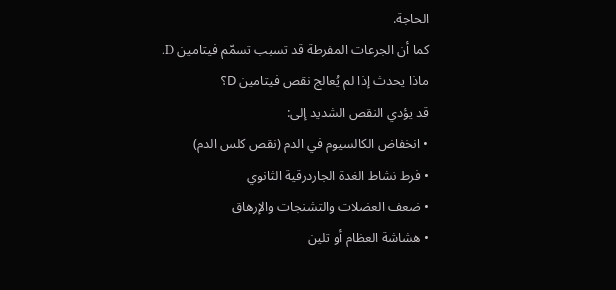الحاجة.
كما أن الجرعات المفرطة قد تسبب تسمّم فيتامين D.
ماذا يحدث إذا لم يُعالج نقص فيتامين D؟
قد يؤدي النقص الشديد إلى:
• انخفاض الكالسيوم في الدم (نقص كلس الدم)
• فرط نشاط الغدة الجاردرقية الثانوي
• ضعف العضلات والتشنجات والإرهاق
• هشاشة العظام أو تلين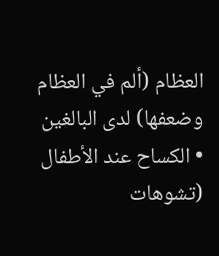العظام (ألم في العظام وضعفها) لدى البالغين
• الكساح عند الأطفال (تشوهات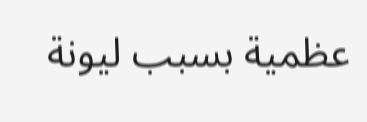عظمية بسبب ليونة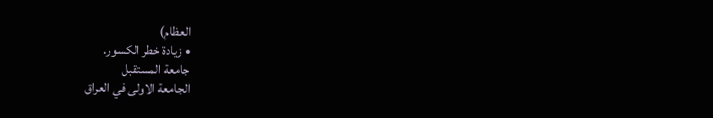العظام)
• زيادة خطر الكسور.
جامعة المستقبل
الجامعة الاولى في العراق